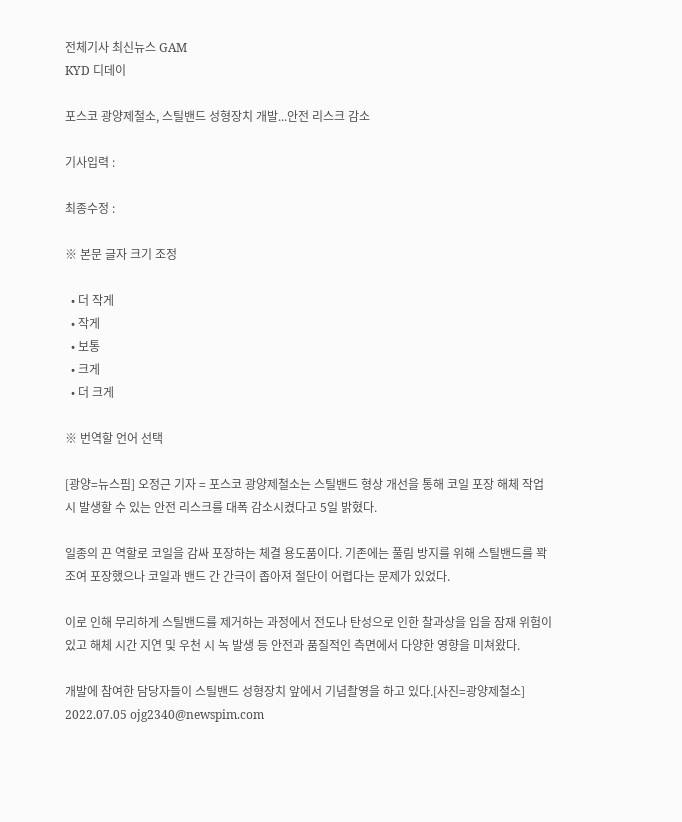전체기사 최신뉴스 GAM
KYD 디데이

포스코 광양제철소, 스틸밴드 성형장치 개발...안전 리스크 감소

기사입력 :

최종수정 :

※ 본문 글자 크기 조정

  • 더 작게
  • 작게
  • 보통
  • 크게
  • 더 크게

※ 번역할 언어 선택

[광양=뉴스핌] 오정근 기자 = 포스코 광양제철소는 스틸밴드 형상 개선을 통해 코일 포장 해체 작업 시 발생할 수 있는 안전 리스크를 대폭 감소시켰다고 5일 밝혔다.

일종의 끈 역할로 코일을 감싸 포장하는 체결 용도품이다. 기존에는 풀림 방지를 위해 스틸밴드를 꽉 조여 포장했으나 코일과 밴드 간 간극이 좁아져 절단이 어렵다는 문제가 있었다.

이로 인해 무리하게 스틸밴드를 제거하는 과정에서 전도나 탄성으로 인한 찰과상을 입을 잠재 위험이 있고 해체 시간 지연 및 우천 시 녹 발생 등 안전과 품질적인 측면에서 다양한 영향을 미쳐왔다.

개발에 참여한 담당자들이 스틸밴드 성형장치 앞에서 기념촬영을 하고 있다.[사진=광양제철소] 2022.07.05 ojg2340@newspim.com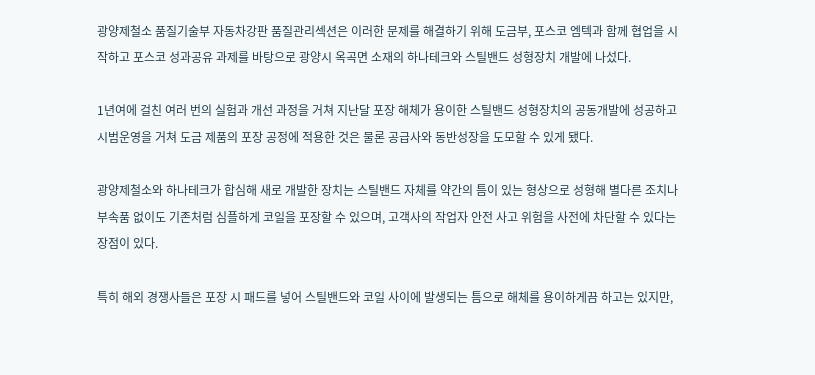광양제철소 품질기술부 자동차강판 품질관리섹션은 이러한 문제를 해결하기 위해 도금부, 포스코 엠텍과 함께 협업을 시작하고 포스코 성과공유 과제를 바탕으로 광양시 옥곡면 소재의 하나테크와 스틸밴드 성형장치 개발에 나섰다.

1년여에 걸친 여러 번의 실험과 개선 과정을 거쳐 지난달 포장 해체가 용이한 스틸밴드 성형장치의 공동개발에 성공하고 시범운영을 거쳐 도금 제품의 포장 공정에 적용한 것은 물론 공급사와 동반성장을 도모할 수 있게 됐다.

광양제철소와 하나테크가 합심해 새로 개발한 장치는 스틸밴드 자체를 약간의 틈이 있는 형상으로 성형해 별다른 조치나 부속품 없이도 기존처럼 심플하게 코일을 포장할 수 있으며, 고객사의 작업자 안전 사고 위험을 사전에 차단할 수 있다는 장점이 있다.

특히 해외 경쟁사들은 포장 시 패드를 넣어 스틸밴드와 코일 사이에 발생되는 틈으로 해체를 용이하게끔 하고는 있지만,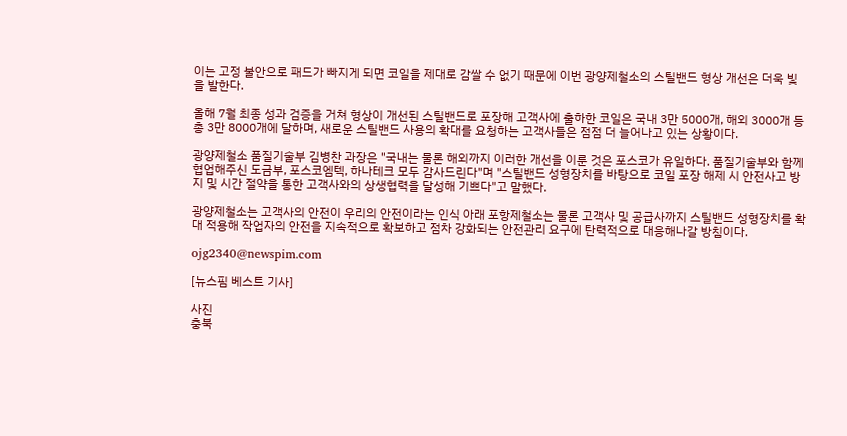이는 고정 불안으로 패드가 빠지게 되면 코일을 제대로 감쌀 수 없기 때문에 이번 광양제철소의 스틸밴드 형상 개선은 더욱 빛을 발한다.

올해 7월 최종 성과 검증을 거쳐 형상이 개선된 스틸밴드로 포장해 고객사에 출하한 코일은 국내 3만 5000개, 해외 3000개 등 총 3만 8000개에 달하며, 새로운 스틸밴드 사용의 확대를 요청하는 고객사들은 점점 더 늘어나고 있는 상황이다.

광양제철소 품질기술부 김병찬 과장은 "국내는 물론 해외까지 이러한 개선을 이룬 것은 포스코가 유일하다. 품질기술부와 함께 협업해주신 도금부, 포스코엠텍, 하나테크 모두 감사드린다"며 "스틸밴드 성형장치를 바탕으로 코일 포장 해제 시 안전사고 방지 및 시간 절약을 통한 고객사와의 상생협력을 달성해 기쁘다"고 말했다.

광양제철소는 고객사의 안전이 우리의 안전이라는 인식 아래 포항제철소는 물론 고객사 및 공급사까지 스틸밴드 성형장치를 확대 적용해 작업자의 안전을 지속적으로 확보하고 점차 강화되는 안전관리 요구에 탄력적으로 대응해나갈 방침이다.

ojg2340@newspim.com

[뉴스핌 베스트 기사]

사진
충북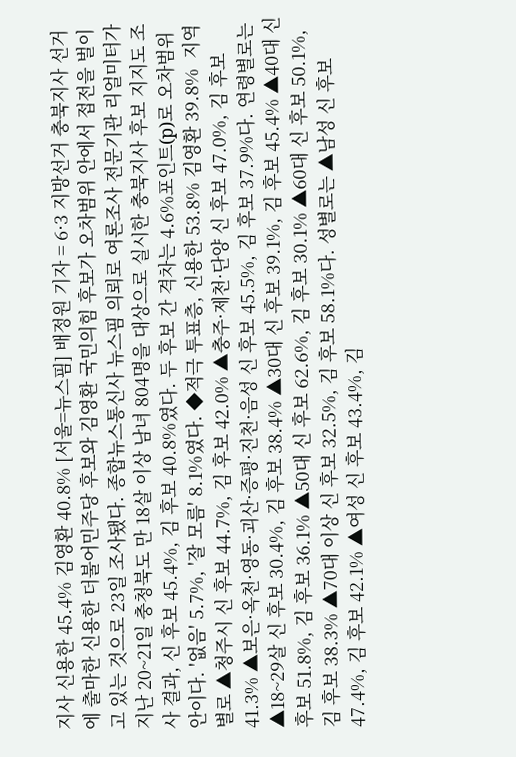지사 신용한 45.4% 김영환 40.8% [서울=뉴스핌] 배정원 기자 = 6·3 지방선거 충북지사 선거에 출마한 신용한 더불어민주당 후보와 김영환 국민의힘 후보가 오차범위 안에서 접전을 벌이고 있는 것으로 23일 조사됐다. 종합뉴스통신사 뉴스핌 의뢰로 여론조사 전문기관 리얼미터가 지난 20~21일 충청북도 만 18살 이상 남녀 804명을 대상으로 실시한 충북지사 후보 지지도 조사 결과, 신 후보 45.4%, 김 후보 40.8%였다. 두 후보 간 격차는 4.6%포인트(p)로 오차범위 안이다. '없음' 5.7%, '잘 모름' 8.1%였다. ◆적극 투표층, 신용한 53.8% 김영환 39.8%  지역별로 ▲청주시 신 후보 44.7%, 김 후보 42.0% ▲충주·제천·단양 신 후보 47.0%, 김 후보 41.3% ▲보은·옥천·영동·괴산·증평·진천·음성 신 후보 45.5%, 김 후보 37.9%다. 연령별로는 ▲18~29살 신 후보 30.4%, 김 후보 38.4% ▲30대 신 후보 39.1%, 김 후보 45.4% ▲40대 신 후보 51.8%, 김 후보 36.1% ▲50대 신 후보 62.6%, 김 후보 30.1% ▲60대 신 후보 50.1%, 김 후보 38.3% ▲70대 이상 신 후보 32.5%, 김 후보 58.1%다. 성별로는 ▲남성 신 후보 47.4%, 김 후보 42.1% ▲여성 신 후보 43.4%, 김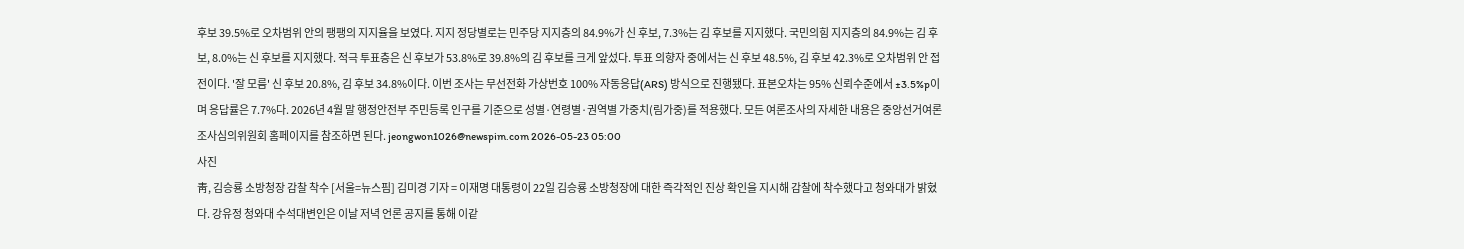후보 39.5%로 오차범위 안의 팽팽의 지지율을 보였다. 지지 정당별로는 민주당 지지층의 84.9%가 신 후보, 7.3%는 김 후보를 지지했다. 국민의힘 지지층의 84.9%는 김 후보, 8.0%는 신 후보를 지지했다. 적극 투표층은 신 후보가 53.8%로 39.8%의 김 후보를 크게 앞섰다. 투표 의향자 중에서는 신 후보 48.5%, 김 후보 42.3%로 오차범위 안 접전이다. '잘 모름' 신 후보 20.8%, 김 후보 34.8%이다. 이번 조사는 무선전화 가상번호 100% 자동응답(ARS) 방식으로 진행됐다. 표본오차는 95% 신뢰수준에서 ±3.5%p이며 응답률은 7.7%다. 2026년 4월 말 행정안전부 주민등록 인구를 기준으로 성별·연령별·권역별 가중치(림가중)를 적용했다. 모든 여론조사의 자세한 내용은 중앙선거여론조사심의위원회 홈페이지를 참조하면 된다. jeongwon1026@newspim.com 2026-05-23 05:00
사진
靑, 김승룡 소방청장 감찰 착수 [서울=뉴스핌] 김미경 기자 = 이재명 대통령이 22일 김승룡 소방청장에 대한 즉각적인 진상 확인을 지시해 감찰에 착수했다고 청와대가 밝혔다. 강유정 청와대 수석대변인은 이날 저녁 언론 공지를 통해 이같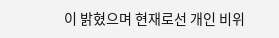이 밝혔으며 현재로선 개인 비위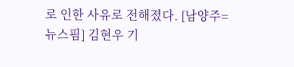로 인한 사유로 전해졌다. [남양주=뉴스핌] 김현우 기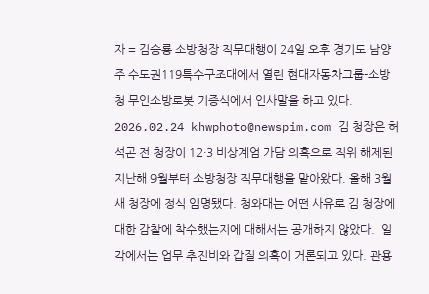자 = 김승룡 소방청장 직무대행이 24일 오후 경기도 남양주 수도권119특수구조대에서 열린 현대자동차그룹-소방청 무인소방로봇 기증식에서 인사말을 하고 있다. 2026.02.24 khwphoto@newspim.com 김 청장은 허석곤 전 청장이 12·3 비상계엄 가담 의혹으로 직위 해제된 지난해 9월부터 소방청장 직무대행을 맡아왔다. 올해 3월 새 청장에 정식 임명됐다. 청와대는 어떤 사유로 김 청장에 대한 감찰에 착수했는지에 대해서는 공개하지 않았다.  일각에서는 업무 추진비와 갑질 의혹이 거론되고 있다. 관용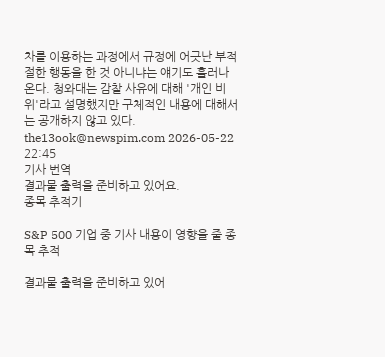차를 이용하는 과정에서 규정에 어긋난 부적절한 행동을 한 것 아니냐는 얘기도 흘러나온다. 청와대는 감찰 사유에 대해 '개인 비위'라고 설명했지만 구체적인 내용에 대해서는 공개하지 않고 있다. the13ook@newspim.com 2026-05-22 22:45
기사 번역
결과물 출력을 준비하고 있어요.
종목 추적기

S&P 500 기업 중 기사 내용이 영향을 줄 종목 추적

결과물 출력을 준비하고 있어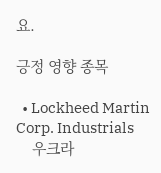요.

긍정 영향 종목

  • Lockheed Martin Corp. Industrials
    우크라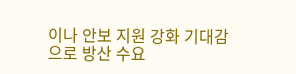이나 안보 지원 강화 기대감으로 방산 수요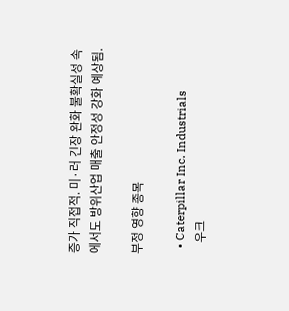증가 직접적. 미·러 긴장 완화 불확실성 속에서도 방위산업 매출 안정성 강화 예상됨.

부정 영향 종목

  • Caterpillar Inc. Industrials
    우크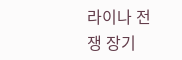라이나 전쟁 장기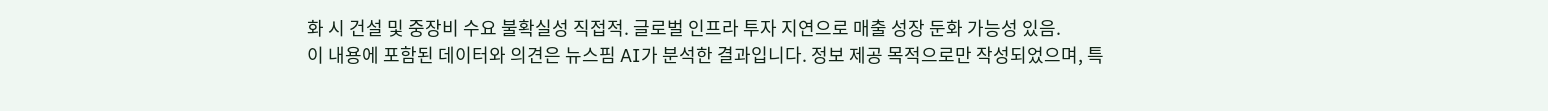화 시 건설 및 중장비 수요 불확실성 직접적. 글로벌 인프라 투자 지연으로 매출 성장 둔화 가능성 있음.
이 내용에 포함된 데이터와 의견은 뉴스핌 AI가 분석한 결과입니다. 정보 제공 목적으로만 작성되었으며, 특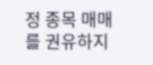정 종목 매매를 권유하지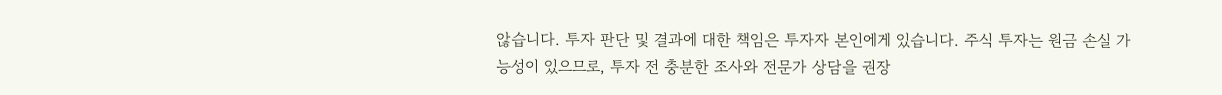않습니다. 투자 판단 및 결과에 대한 책임은 투자자 본인에게 있습니다. 주식 투자는 원금 손실 가능성이 있으므로, 투자 전 충분한 조사와 전문가 상담을 권장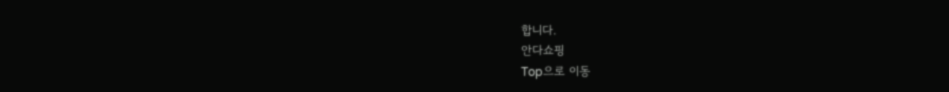합니다.
안다쇼핑
Top으로 이동